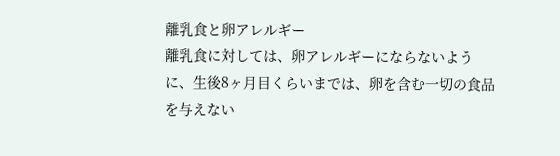離乳食と卵アレルギー
離乳食に対しては、卵アレルギーにならないように、生後8ヶ月目くらいまでは、卵を含む一切の食品を与えない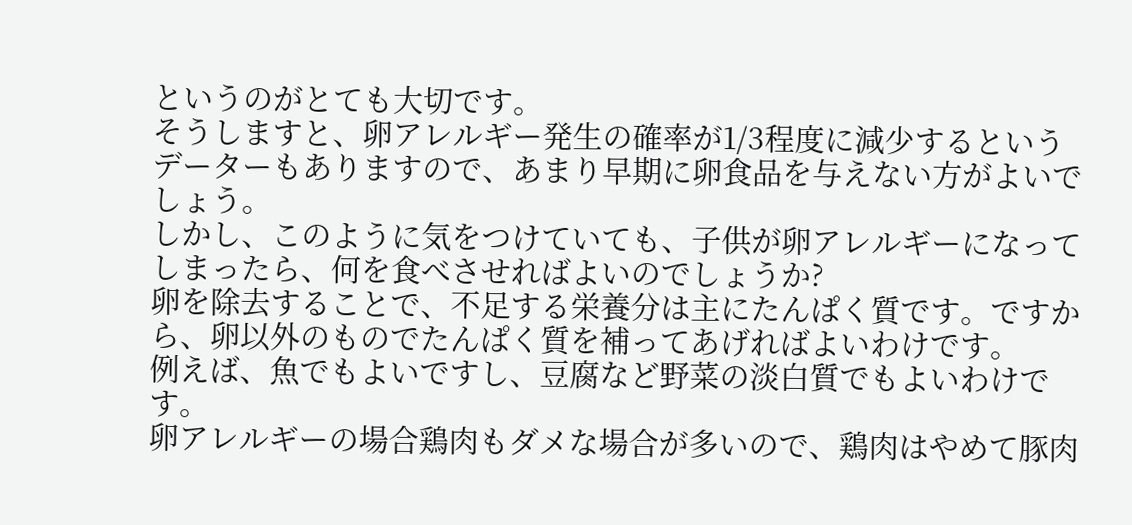というのがとても大切です。
そうしますと、卵アレルギー発生の確率が1/3程度に減少するというデーターもありますので、あまり早期に卵食品を与えない方がよいでしょう。
しかし、このように気をつけていても、子供が卵アレルギーになってしまったら、何を食べさせればよいのでしょうか?
卵を除去することで、不足する栄養分は主にたんぱく質です。ですから、卵以外のものでたんぱく質を補ってあげればよいわけです。
例えば、魚でもよいですし、豆腐など野菜の淡白質でもよいわけです。
卵アレルギーの場合鶏肉もダメな場合が多いので、鶏肉はやめて豚肉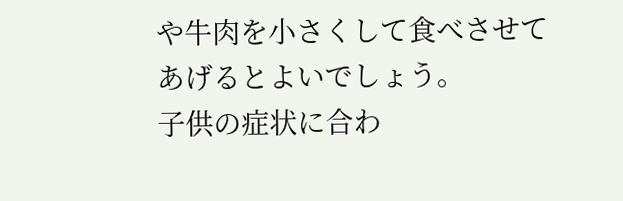や牛肉を小さくして食べさせてあげるとよいでしょう。
子供の症状に合わ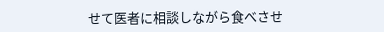せて医者に相談しながら食べさせ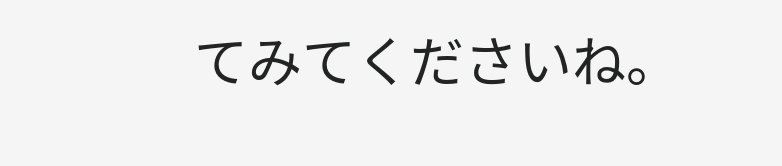てみてくださいね。